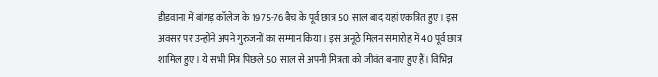डीडवाना में बांगड़ कॉलेज के 1975-76 बैच के पूर्व छात्र 50 साल बाद यहां एकत्रित हुए। इस अवसर पर उन्होंने अपने गुरुजनों का सम्मान किया। इस अनूठे मिलन समारोह में 40 पूर्व छात्र शामिल हुए। ये सभी मित्र पिछले 50 साल से अपनी मित्रता को जीवंत बनाए हुए हैं। विभिन्न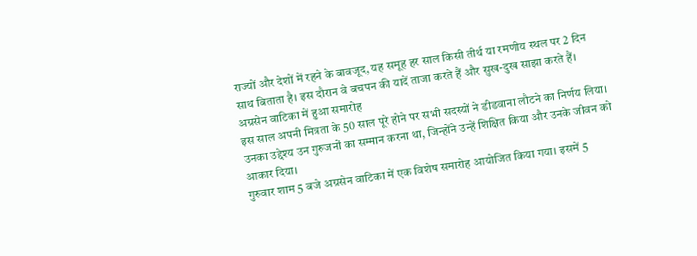राज्यों और देशों में रहने के बावजूद, यह समूह हर साल किसी तीर्थ या रमणीय स्थल पर 2 दिन साथ बिताता है। इस दौरान वे बचपन की यादें ताजा करते हैं और सुख-दुख साझा करते हैं। अग्रसेन वाटिका में हुआ समारोह
इस साल अपनी मित्रता के 50 साल पूरे होने पर सभी सदस्यों ने डीडवाना लौटने का निर्णय लिया। उनका उद्देश्य उन गुरुजनों का सम्मान करना था, जिन्होंने उन्हें शिक्षित किया और उनके जीवन को आकार दिया।
गुरुवार शाम 5 बजे अग्रसेन वाटिका में एक विशेष समारोह आयोजित किया गया। इसमें 5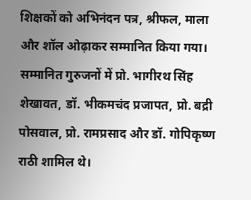शिक्षकों को अभिनंदन पत्र, श्रीफल, माला और शॉल ओढ़ाकर सम्मानित किया गया।
सम्मानित गुरुजनों में प्रो. भागीरथ सिंह शेखावत, डॉ. भीकमचंद प्रजापत, प्रो. बद्री पोसवाल, प्रो. रामप्रसाद और डॉ. गोपिकृष्ण राठी शामिल थे।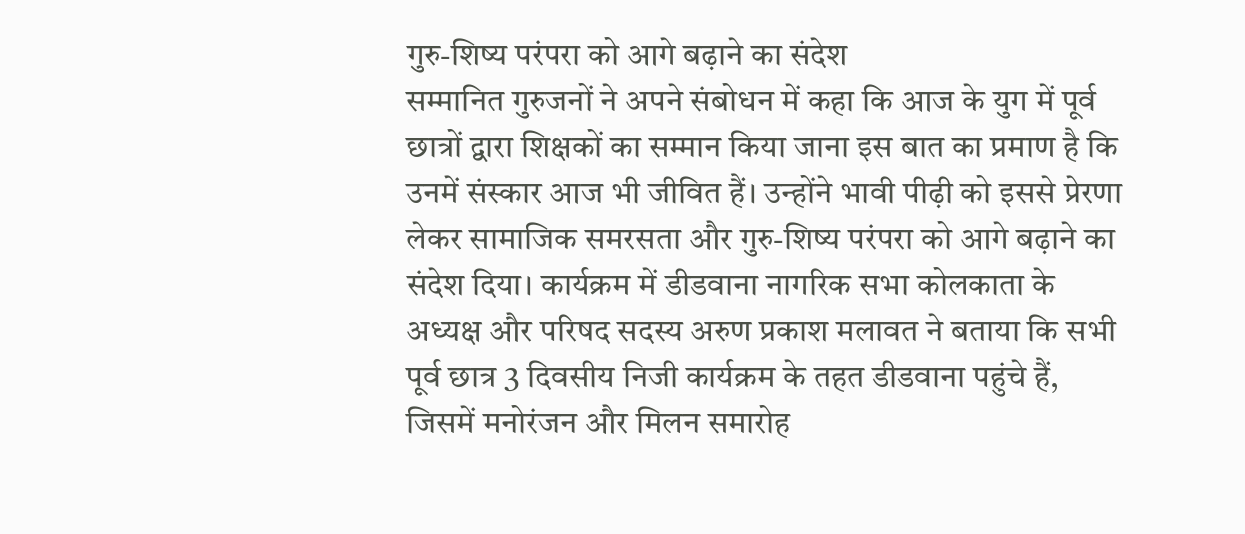गुरु-शिष्य परंपरा को आगे बढ़ाने का संदेश
सम्मानित गुरुजनों ने अपने संबोधन में कहा कि आज के युग में पूर्व छात्रों द्वारा शिक्षकों का सम्मान किया जाना इस बात का प्रमाण है कि उनमें संस्कार आज भी जीवित हैं। उन्होंने भावी पीढ़ी को इससे प्रेरणा लेकर सामाजिक समरसता और गुरु-शिष्य परंपरा को आगे बढ़ाने का संदेश दिया। कार्यक्रम में डीडवाना नागरिक सभा कोलकाता के अध्यक्ष और परिषद सदस्य अरुण प्रकाश मलावत ने बताया कि सभी पूर्व छात्र 3 दिवसीय निजी कार्यक्रम के तहत डीडवाना पहुंचे हैं, जिसमें मनोरंजन और मिलन समारोह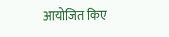आयोजित किए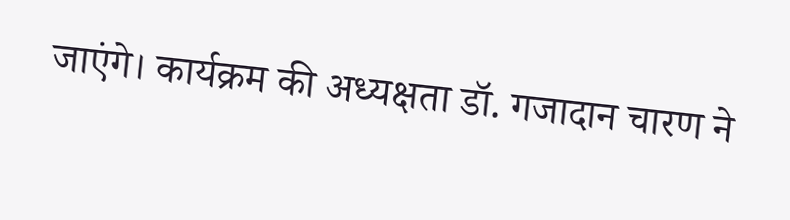जाएंगे। कार्यक्रम की अध्यक्षता डॉ. गजादान चारण ने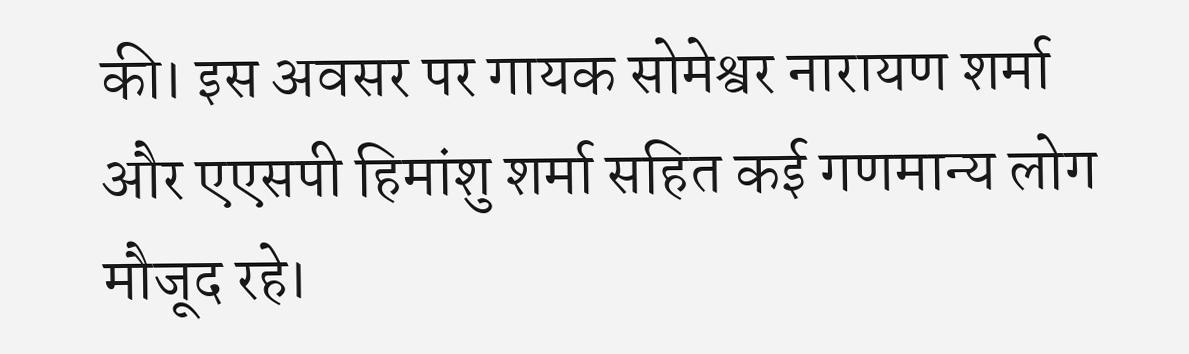की। इस अवसर पर गायक सोमेश्वर नारायण शर्मा और एएसपी हिमांशु शर्मा सहित कई गणमान्य लोग मौजूद रहे।